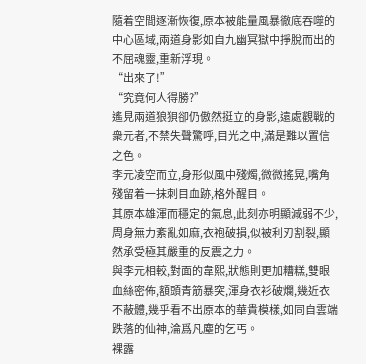隨着空間逐漸恢復,原本被能量風暴徹底吞噬的中心區域,兩道身影如自九幽冥獄中掙脫而出的不屈魂靈,重新浮現。
“出來了!”
“究竟何人得勝?”
遙見兩道狼狽卻仍傲然挺立的身影,遠處觀戰的衆元者,不禁失聲驚呼,目光之中,滿是難以置信之色。
李元凌空而立,身形似風中殘燭,微微搖晃,嘴角殘留着一抹刺目血跡,格外醒目。
其原本雄渾而穩定的氣息,此刻亦明顯減弱不少,周身無力紊亂如麻,衣袍破損,似被利刃割裂,顯然承受極其嚴重的反震之力。
與李元相較,對面的韋熙,狀態則更加糟糕,雙眼血絲密佈,額頭青筋暴突,渾身衣衫破爛,幾近衣不蔽體,幾乎看不出原本的華貴模樣,如同自雲端跌落的仙神,淪爲凡塵的乞丐。
裸露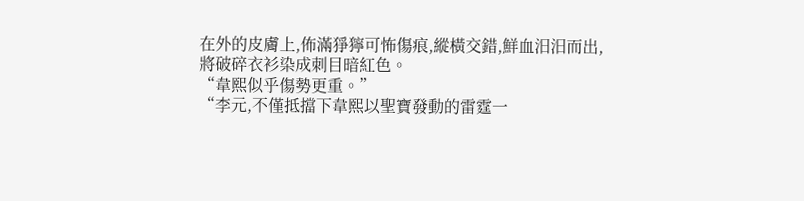在外的皮膚上,佈滿猙獰可怖傷痕,縱橫交錯,鮮血汨汨而出,將破碎衣衫染成刺目暗紅色。
“韋熙似乎傷勢更重。”
“李元,不僅抵擋下韋熙以聖寶發動的雷霆一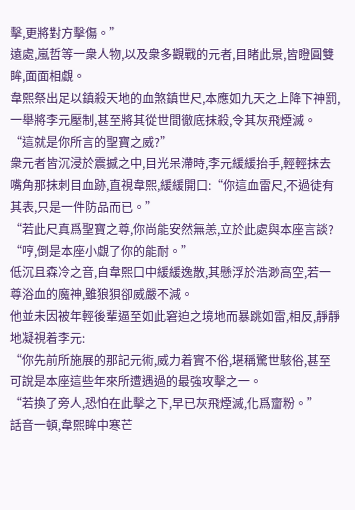擊,更將對方擊傷。”
遠處,嵐哲等一衆人物,以及衆多觀戰的元者,目睹此景,皆瞪圓雙眸,面面相覷。
韋熙祭出足以鎮殺天地的血煞鎮世尺,本應如九天之上降下神罰,一舉將李元壓制,甚至將其從世間徹底抹殺,令其灰飛煙滅。
“這就是你所言的聖寶之威?”
衆元者皆沉浸於震撼之中,目光呆滯時,李元緩緩抬手,輕輕抹去嘴角那抹刺目血跡,直視韋熙,緩緩開口:“你這血雷尺,不過徒有其表,只是一件防品而已。”
“若此尺真爲聖寶之尊,你尚能安然無恙,立於此處與本座言談?
“哼,倒是本座小覷了你的能耐。”
低沉且森冷之音,自韋熙口中緩緩逸散,其懸浮於浩渺高空,若一尊浴血的魔神,雖狼狽卻威嚴不減。
他並未因被年輕後輩逼至如此窘迫之境地而暴跳如雷,相反,靜靜地凝視着李元:
“你先前所施展的那記元術,威力着實不俗,堪稱驚世駭俗,甚至可說是本座這些年來所遭遇過的最強攻擊之一。
“若換了旁人,恐怕在此擊之下,早已灰飛煙滅,化爲齏粉。”
話音一頓,韋熙眸中寒芒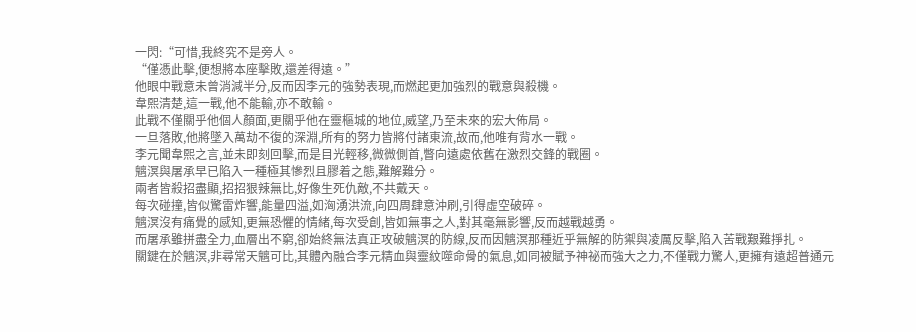一閃:“可惜,我終究不是旁人。
“僅憑此擊,便想將本座擊敗,還差得遠。”
他眼中戰意未曾消減半分,反而因李元的強勢表現,而燃起更加強烈的戰意與殺機。
韋熙清楚,這一戰,他不能輸,亦不敢輸。
此戰不僅關乎他個人顏面,更關乎他在靈樞城的地位,威望,乃至未來的宏大佈局。
一旦落敗,他將墜入萬劫不復的深淵,所有的努力皆將付諸東流,故而,他唯有背水一戰。
李元聞韋熙之言,並未即刻回擊,而是目光輕移,微微側首,瞥向遠處依舊在激烈交鋒的戰圈。
魑溟與屠承早已陷入一種極其慘烈且膠着之態,難解難分。
兩者皆殺招盡顯,招招狠辣無比,好像生死仇敵,不共戴天。
每次碰撞,皆似驚雷炸響,能量四溢,如洶湧洪流,向四周肆意沖刷,引得虛空破碎。
魑溟沒有痛覺的感知,更無恐懼的情緒,每次受創,皆如無事之人,對其毫無影響,反而越戰越勇。
而屠承雖拼盡全力,血層出不窮,卻始終無法真正攻破魑溟的防線,反而因魑溟那種近乎無解的防禦與凌厲反擊,陷入苦戰艱難掙扎。
關鍵在於魑溟,非尋常天魑可比,其體內融合李元精血與靈紋噬命骨的氣息,如同被賦予神祕而強大之力,不僅戰力驚人,更擁有遠超普通元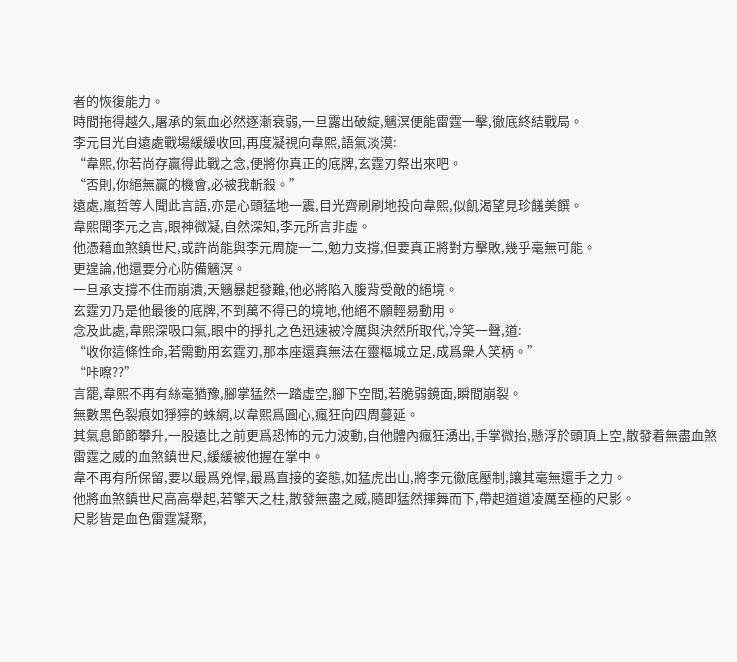者的恢復能力。
時間拖得越久,屠承的氣血必然逐漸衰弱,一旦露出破綻,魑溟便能雷霆一擊,徹底終結戰局。
李元目光自遠處戰場緩緩收回,再度凝視向韋熙,語氣淡漠:
“韋熙,你若尚存贏得此戰之念,便將你真正的底牌,玄霆刃祭出來吧。
“否則,你絕無贏的機會,必被我斬殺。”
遠處,嵐哲等人聞此言語,亦是心頭猛地一震,目光齊刷刷地投向韋熙,似飢渴望見珍饈美饌。
韋熙聞李元之言,眼神微凝,自然深知,李元所言非虛。
他憑藉血煞鎮世尺,或許尚能與李元周旋一二,勉力支撐,但要真正將對方擊敗,幾乎毫無可能。
更遑論,他還要分心防備魑溟。
一旦承支撐不住而崩潰,天魑暴起發難,他必將陷入腹背受敵的絕境。
玄霆刃乃是他最後的底牌,不到萬不得已的境地,他絕不願輕易動用。
念及此處,韋熙深吸口氣,眼中的掙扎之色迅速被冷厲與決然所取代,冷笑一聲,道:
“收你這條性命,若需動用玄霆刃,那本座還真無法在靈樞城立足,成爲衆人笑柄。”
“咔嚓??”
言罷,韋熙不再有絲毫猶豫,腳掌猛然一踏虛空,腳下空間,若脆弱鏡面,瞬間崩裂。
無數黑色裂痕如猙獰的蛛網,以韋熙爲圓心,瘋狂向四周蔓延。
其氣息節節攀升,一股遠比之前更爲恐怖的元力波動,自他體內瘋狂湧出,手掌微抬,懸浮於頭頂上空,散發着無盡血煞雷霆之威的血煞鎮世尺,緩緩被他握在掌中。
韋不再有所保留,要以最爲兇悍,最爲直接的姿態,如猛虎出山,將李元徹底壓制,讓其毫無還手之力。
他將血煞鎮世尺高高舉起,若擎天之柱,散發無盡之威,隨即猛然揮舞而下,帶起道道凌厲至極的尺影。
尺影皆是血色雷霆凝聚,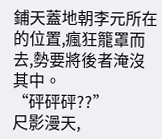鋪天蓋地朝李元所在的位置,瘋狂籠罩而去,勢要將後者淹沒其中。
“砰砰砰??”
尺影漫天,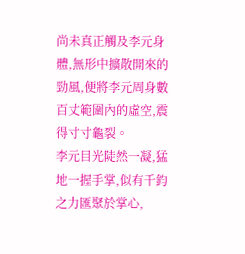尚未真正觸及李元身體,無形中擴散開來的勁風,便將李元周身數百丈範圍內的虛空,震得寸寸龜裂。
李元目光陡然一凝,猛地一握手掌,似有千鈞之力匯聚於掌心,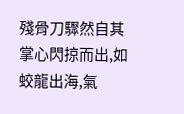殘骨刀驟然自其掌心閃掠而出,如蛟龍出海,氣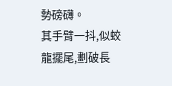勢磅礴。
其手臂一抖,似蛟龍擺尾,劃破長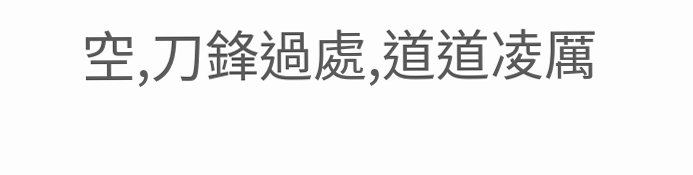空,刀鋒過處,道道凌厲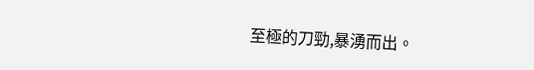至極的刀勁,暴湧而出。